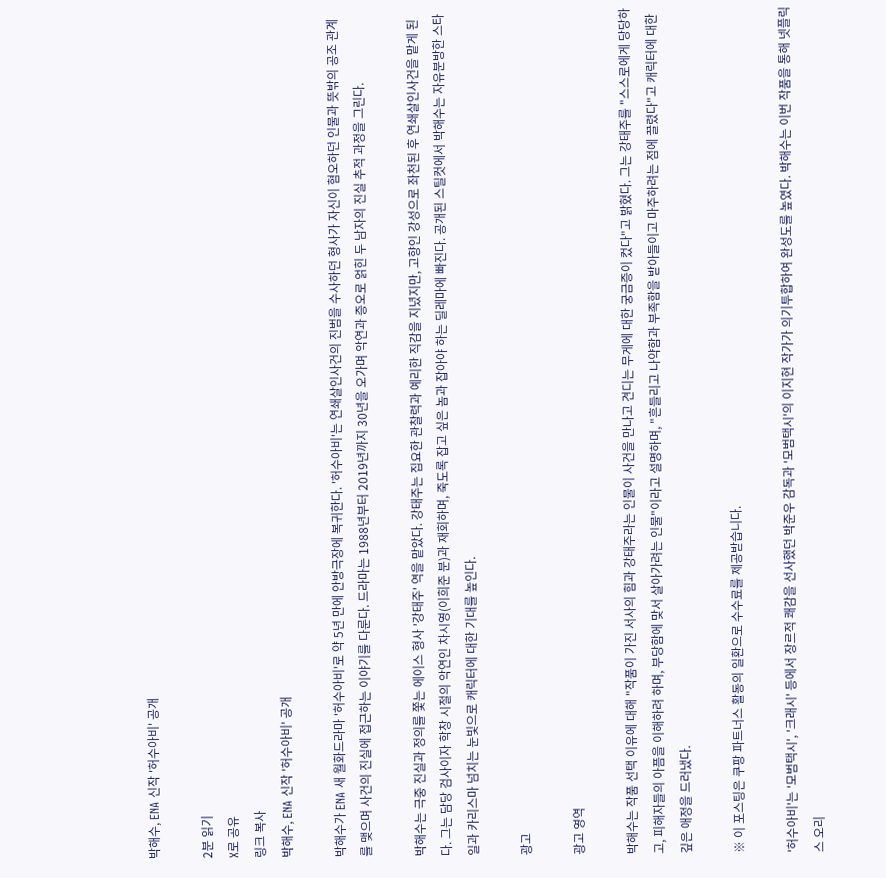박해수, ENA 신작 '허수아비' 공개

2분 읽기
X로 공유
링크 복사
박해수, ENA 신작 '허수아비' 공개

박해수가 ENA 새 월화드라마 '허수아비'로 약 5년 만에 안방극장에 복귀한다. '허수아비'는 연쇄살인사건의 진범을 수사하던 형사가 자신이 혐오하던 인물과 뜻밖의 공조 관계를 맺으며 사건의 진실에 접근하는 이야기를 다룬다. 드라마는 1988년부터 2019년까지 30년을 오가며 악연과 증오로 얽힌 두 남자의 진실 추적 과정을 그린다.

박해수는 극중 진실과 정의를 쫓는 에이스 형사 '강태주' 역을 맡았다. 강태주는 집요한 관찰력과 예리한 직감을 지녔지만, 고향인 강성으로 좌천된 후 연쇄살인사건을 맡게 된다. 그는 담당 검사이자 학창 시절의 악연인 차시영(이희준 분)과 재회하며, 죽도록 잡고 싶은 놈과 잡아야 하는 딜레마에 빠진다. 공개된 스틸컷에서 박해수는 자유분방한 스타일과 카리스마 넘치는 눈빛으로 캐릭터에 대한 기대를 높인다.

광고

광고 영역

박해수는 작품 선택 이유에 대해 "작품이 가진 서사의 힘과 강태주라는 인물이 사건을 만나고 견디는 무게에 대한 궁금증이 컸다"고 밝혔다. 그는 강태주를 "스스로에게 당당하고, 피해자들의 아픔을 이해하려 하며, 부당함에 맞서 살아가려는 인물"이라고 설명하며, "흔들리고 나약함과 부족함을 받아들이고 마주하려는 점에 끌렸다"고 캐릭터에 대한 깊은 애정을 드러냈다.

※ 이 포스팅은 쿠팡 파트너스 활동의 일환으로 수수료를 제공받습니다.

'허수아비'는 '모범택시', '크래시' 등에서 장르적 쾌감을 선사했던 박준우 감독과 '모범택시'의 이지현 작가가 의기투합하여 완성도를 높였다. 박해수는 이번 작품을 통해 넷플릭스 오리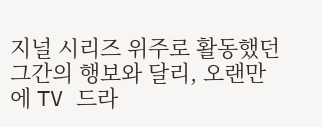지널 시리즈 위주로 활동했던 그간의 행보와 달리, 오랜만에 TV 드라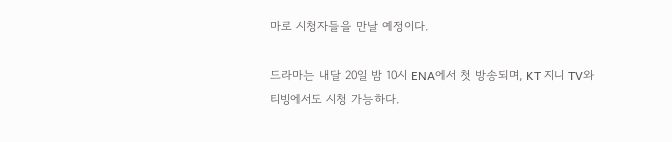마로 시청자들을 만날 예정이다.

드라마는 내달 20일 밤 10시 ENA에서 첫 방송되며, KT 지니 TV와 티빙에서도 시청 가능하다.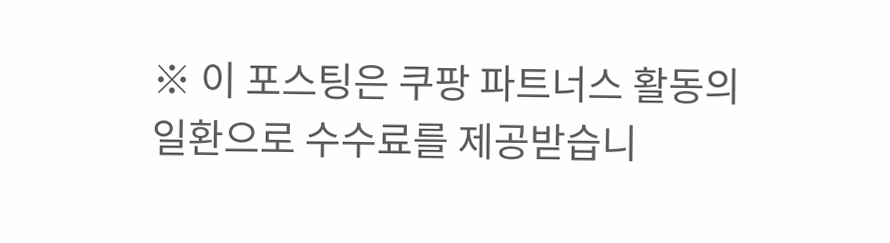※ 이 포스팅은 쿠팡 파트너스 활동의 일환으로 수수료를 제공받습니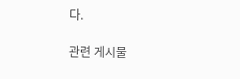다.

관련 게시물